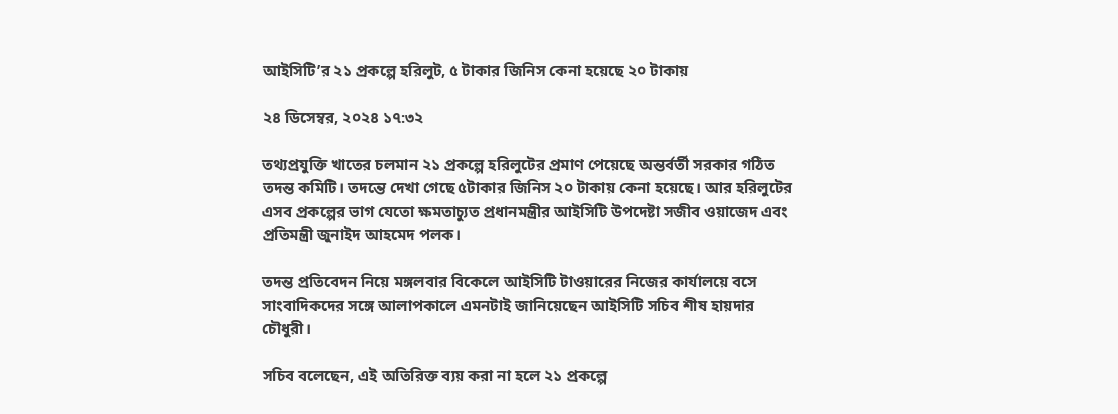আইসিটি’র ২১ প্রকল্পে হরিলুট, ৫ টাকার জিনিস কেনা হয়েছে ২০ টাকায়

২৪ ডিসেম্বর, ২০২৪ ১৭:৩২

তথ্যপ্রযুক্তি খাতের চলমান ২১ প্রকল্পে হরিলুটের প্রমাণ পেয়েছে অন্তর্বর্তী সরকার গঠিত তদন্ত কমিটি। তদন্তে দেখা গেছে ৫টাকার জিনিস ২০ টাকায় কেনা হয়েছে। আর হরিলুটের এসব প্রকল্পের ভাগ যেতো ক্ষমতাচ্যুত প্রধানমন্ত্রীর আইসিটি উপদেষ্টা সজীব ওয়াজেদ এবং প্রতিমন্ত্রী জুনাইদ আহমেদ পলক।

তদন্ত প্রতিবেদন নিয়ে মঙ্গলবার বিকেলে আইসিটি টাওয়ারের নিজের কার্যালয়ে বসে সাংবাদিকদের সঙ্গে আলাপকালে এমনটাই জানিয়েছেন আইসিটি সচিব শীষ হায়দার চৌধুরী।

সচিব বলেছেন, এই অতিরিক্ত ব্যয় করা না হলে ২১ প্রকল্পে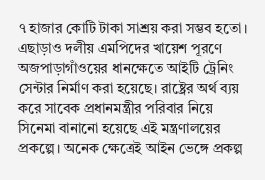৭ হাজার কোটি টাকা সাশ্রয় করা সম্ভব হতো। এছাড়াও দলীয় এমপিদের খায়েশ পূরণে অজপাড়াগাঁওয়ের ধানক্ষেতে আইটি ট্রেনিং সেন্টার নির্মাণ করা হয়েছে। রাষ্ট্রের অর্থ ব্যয় করে সাবেক প্রধানমন্ত্রীর পরিবার নিয়ে সিনেমা বানানো হয়েছে এই মন্ত্রণালয়ের প্রকল্পে। অনেক ক্ষেত্রেই আইন ভেঙ্গে প্রকল্প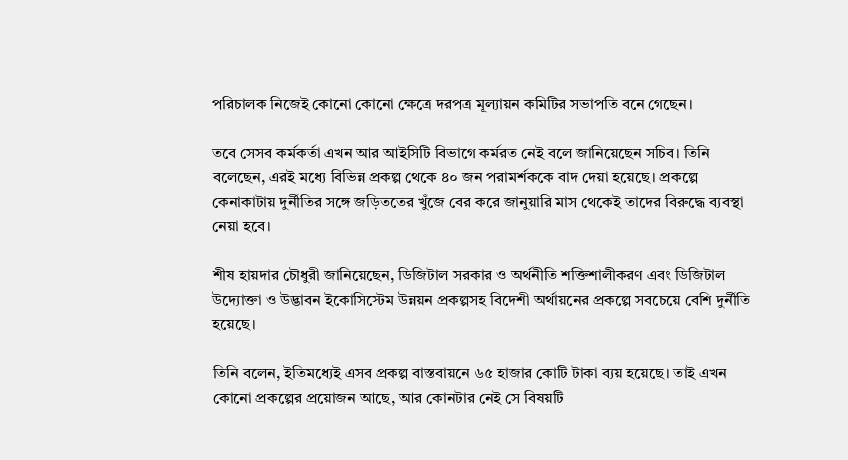পরিচালক নিজেই কোনো কোনো ক্ষেত্রে দরপত্র মূল্যায়ন কমিটির সভাপতি বনে গেছেন।

তবে সেসব কর্মকর্তা এখন আর আইসিটি বিভাগে কর্মরত নেই বলে জানিয়েছেন সচিব। তিনি বলেছেন, এরই মধ্যে বিভিন্ন প্রকল্প থেকে ৪০ জন পরামর্শককে বাদ দেয়া হয়েছে। প্রকল্পে কেনাকাটায় দুর্নীতির সঙ্গে জড়িততের খুঁজে বের করে জানুয়ারি মাস থেকেই তাদের বিরুদ্ধে ব্যবস্থা নেয়া হবে।

শীষ হায়দার চৌধুরী জানিয়েছেন, ডিজিটাল সরকার ও অর্থনীতি শক্তিশালীকরণ এবং ডিজিটাল উদ্যোক্তা ও উদ্ভাবন ইকোসিস্টেম উন্নয়ন প্রকল্পসহ বিদেশী অর্থায়নের প্রকল্পে সবচেয়ে বেশি ‍দুর্নীতি হয়েছে।

তিনি বলেন, ইতিমধ্যেই এসব প্রকল্প বাস্তবায়নে ৬৫ হাজার কোটি টাকা ব্যয় হয়েছে। তাই এখন কোনো প্রকল্পের প্রয়োজন আছে, আর কোনটার নেই সে বিষয়টি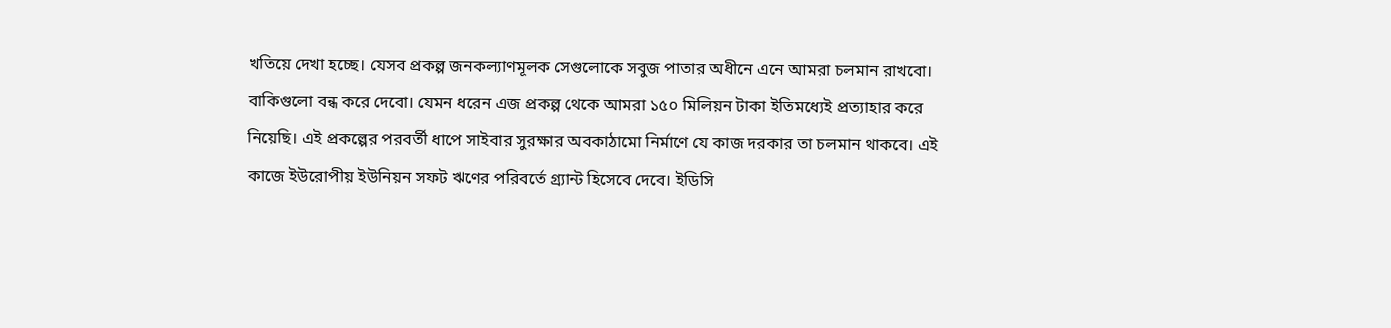খতিয়ে দেখা হচ্ছে। যেসব প্রকল্প জনকল্যাণমূলক সেগুলোকে সবুজ পাতার অধীনে এনে আমরা চলমান রাখবো। বাকিগুলো বন্ধ করে দেবো। যেমন ধরেন এজ প্রকল্প থেকে আমরা ১৫০ মিলিয়ন টাকা ইতিমধ্যেই প্রত্যাহার করে নিয়েছি। এই প্রকল্পের পরবর্তী ধাপে সাইবার সুরক্ষার অবকাঠামো নির্মাণে যে কাজ দরকার তা চলমান থাকবে। এই কাজে ইউরোপীয় ইউনিয়ন সফট ঋণের পরিবর্তে গ্র্যান্ট হিসেবে দেবে। ইডিসি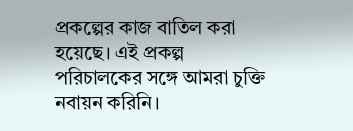প্রকল্পের কাজ বাতিল করা হয়েছে। এই প্রকল্প পরিচালকের সঙ্গে আমরা চুক্তি নবায়ন করিনি।